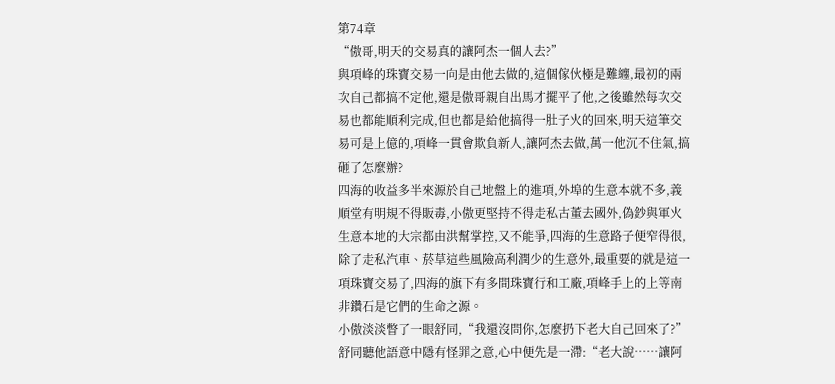第74章
“傲哥,明天的交易真的讓阿杰一個人去?”
與項峰的珠寶交易一向是由他去做的,這個傢伙極是難纏,最初的兩次自己都搞不定他,還是傲哥親自出馬才擺平了他,之後雖然每次交易也都能順利完成,但也都是給他搞得一肚子火的回來,明天這筆交易可是上億的,項峰一貫會欺負新人,讓阿杰去做,萬一他沉不住氣,搞砸了怎麼辦?
四海的收益多半來源於自己地盤上的進項,外埠的生意本就不多,義順堂有明規不得販毒,小傲更堅持不得走私古董去國外,偽鈔與軍火生意本地的大宗都由洪幫掌控,又不能爭,四海的生意路子便窄得很,除了走私汽車、菸草這些風險高利潤少的生意外,最重要的就是這一項珠寶交易了,四海的旗下有多間珠寶行和工廠,項峰手上的上等南非鑽石是它們的生命之源。
小傲淡淡瞥了一眼舒同,“我還沒問你,怎麼扔下老大自己回來了?”
舒同聽他語意中隱有怪罪之意,心中便先是一滯:“老大說……讓阿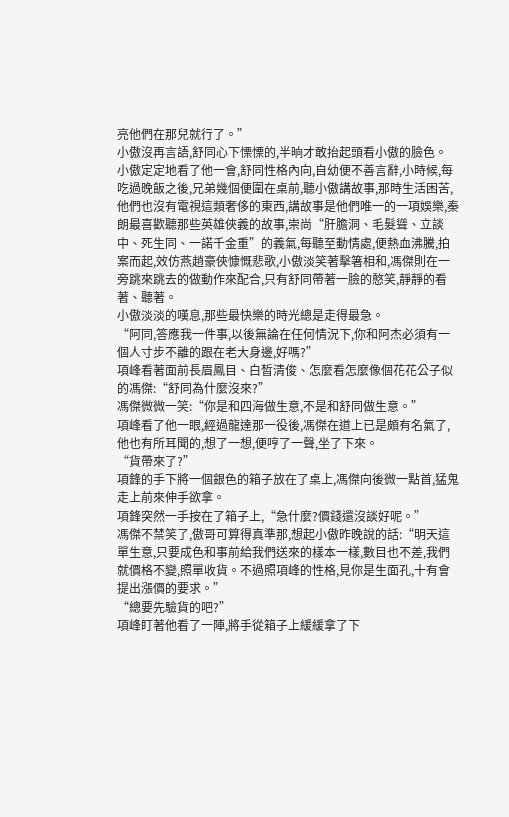亮他們在那兒就行了。”
小傲沒再言語,舒同心下慄慄的,半晌才敢抬起頭看小傲的臉色。
小傲定定地看了他一會,舒同性格內向,自幼便不善言辭,小時候,每吃過晚飯之後,兄弟幾個便圍在桌前,聽小傲講故事,那時生活困苦,他們也沒有電視這類奢侈的東西,講故事是他們唯一的一項娛樂,秦朗最喜歡聽那些英雄俠義的故事,崇尚“肝膽洞、毛髮聳、立談中、死生同、一諾千金重”的義氣,每聽至動情處,便熱血沸騰,拍案而起,效仿燕趙豪俠慷慨悲歌,小傲淡笑著擊箸相和,馮傑則在一旁跳來跳去的做動作來配合,只有舒同帶著一臉的憨笑,靜靜的看著、聽著。
小傲淡淡的嘆息,那些最快樂的時光總是走得最急。
“阿同,答應我一件事,以後無論在任何情況下,你和阿杰必須有一個人寸步不離的跟在老大身邊,好嗎?”
項峰看著面前長眉鳳目、白晳清俊、怎麼看怎麼像個花花公子似的馮傑:“舒同為什麼沒來?”
馮傑微微一笑:“你是和四海做生意,不是和舒同做生意。”
項峰看了他一眼,經過龍達那一役後,馮傑在道上已是頗有名氣了,他也有所耳聞的,想了一想,便哼了一聲,坐了下來。
“貨帶來了?”
項鋒的手下將一個銀色的箱子放在了桌上,馮傑向後微一點首,猛鬼走上前來伸手欲拿。
項鋒突然一手按在了箱子上,“急什麼?價錢還沒談好呢。”
馮傑不禁笑了,傲哥可算得真準那,想起小傲昨晚說的話:“明天這單生意,只要成色和事前給我們送來的樣本一樣,數目也不差,我們就價格不變,照單收貨。不過照項峰的性格,見你是生面孔,十有會提出漲價的要求。”
“總要先驗貨的吧?”
項峰盯著他看了一陣,將手從箱子上緩緩拿了下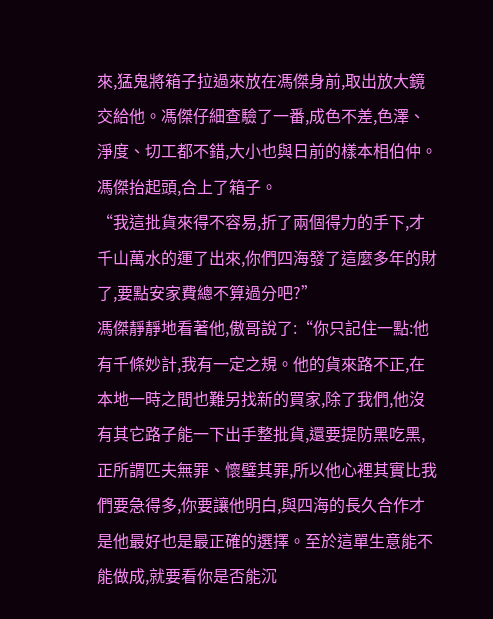來,猛鬼將箱子拉過來放在馮傑身前,取出放大鏡交給他。馮傑仔細查驗了一番,成色不差,色澤、淨度、切工都不錯,大小也與日前的樣本相伯仲。馮傑抬起頭,合上了箱子。
“我這批貨來得不容易,折了兩個得力的手下,才千山萬水的運了出來,你們四海發了這麼多年的財了,要點安家費總不算過分吧?”
馮傑靜靜地看著他,傲哥說了:“你只記住一點:他有千條妙計,我有一定之規。他的貨來路不正,在本地一時之間也難另找新的買家,除了我們,他沒有其它路子能一下出手整批貨,還要提防黑吃黑,正所謂匹夫無罪、懷璧其罪,所以他心裡其實比我們要急得多,你要讓他明白,與四海的長久合作才是他最好也是最正確的選擇。至於這單生意能不能做成,就要看你是否能沉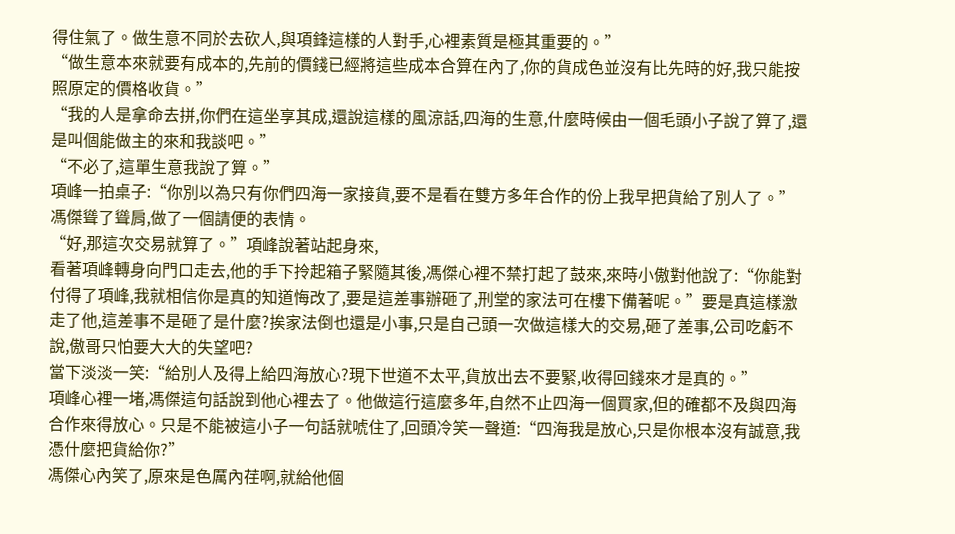得住氣了。做生意不同於去砍人,與項鋒這樣的人對手,心裡素質是極其重要的。”
“做生意本來就要有成本的,先前的價錢已經將這些成本合算在內了,你的貨成色並沒有比先時的好,我只能按照原定的價格收貨。”
“我的人是拿命去拼,你們在這坐享其成,還說這樣的風涼話,四海的生意,什麼時候由一個毛頭小子說了算了,還是叫個能做主的來和我談吧。”
“不必了,這單生意我說了算。”
項峰一拍桌子:“你別以為只有你們四海一家接貨,要不是看在雙方多年合作的份上我早把貨給了別人了。”
馮傑聳了聳肩,做了一個請便的表情。
“好,那這次交易就算了。”項峰說著站起身來,
看著項峰轉身向門口走去,他的手下拎起箱子緊隨其後,馮傑心裡不禁打起了鼓來,來時小傲對他說了:“你能對付得了項峰,我就相信你是真的知道悔改了,要是這差事辦砸了,刑堂的家法可在樓下備著呢。”要是真這樣激走了他,這差事不是砸了是什麼?挨家法倒也還是小事,只是自己頭一次做這樣大的交易,砸了差事,公司吃虧不說,傲哥只怕要大大的失望吧?
當下淡淡一笑:“給別人及得上給四海放心?現下世道不太平,貨放出去不要緊,收得回錢來才是真的。”
項峰心裡一堵,馮傑這句話說到他心裡去了。他做這行這麼多年,自然不止四海一個買家,但的確都不及與四海合作來得放心。只是不能被這小子一句話就唬住了,回頭冷笑一聲道:“四海我是放心,只是你根本沒有誠意,我憑什麼把貨給你?”
馮傑心內笑了,原來是色厲內荏啊,就給他個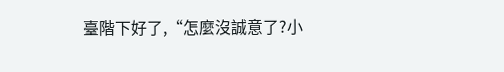臺階下好了,“怎麼沒誠意了?小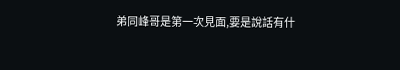弟同峰哥是第一次見面,要是說話有什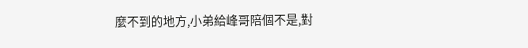麼不到的地方,小弟給峰哥陪個不是,對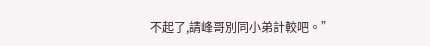不起了,請峰哥別同小弟計較吧。”